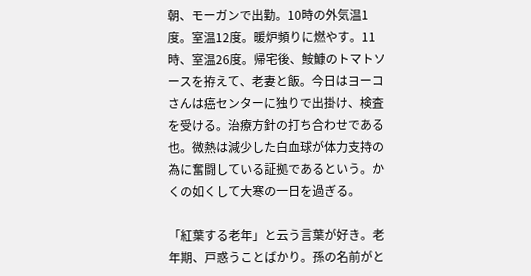朝、モーガンで出勤。10時の外気温1度。室温12度。暖炉頻りに燃やす。11時、室温26度。帰宅後、鮟鱇のトマトソースを拵えて、老妻と飯。今日はヨーコさんは癌センターに独りで出掛け、検査を受ける。治療方針の打ち合わせである也。微熱は減少した白血球が体力支持の為に奮闘している証拠であるという。かくの如くして大寒の一日を過ぎる。

「紅葉する老年」と云う言葉が好き。老年期、戸惑うことばかり。孫の名前がと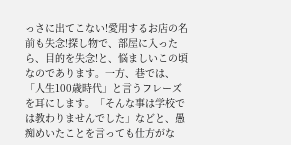っさに出てこない!愛用するお店の名前も失念!探し物で、部屋に入ったら、目的を失念!と、悩ましいこの頃なのであります。一方、巷では、「人生100歳時代」と言うフレーズを耳にします。「そんな事は学校では教わりませんでした」などと、愚痴めいたことを言っても仕方がな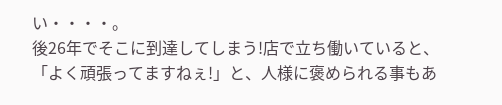い・・・・。
後26年でそこに到達してしまう!店で立ち働いていると、「よく頑張ってますねぇ!」と、人様に褒められる事もあ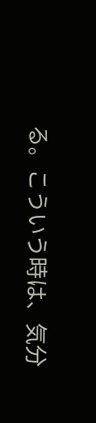る。こういう時は、気分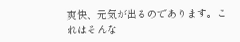爽快、元気が出るのであります。これはそんな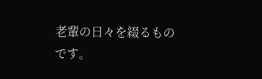老輩の日々を綴るものです。